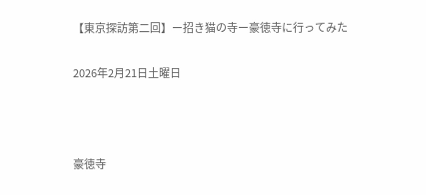【東京探訪第二回】ー招き猫の寺ー豪徳寺に行ってみた

2026年2月21日土曜日



豪徳寺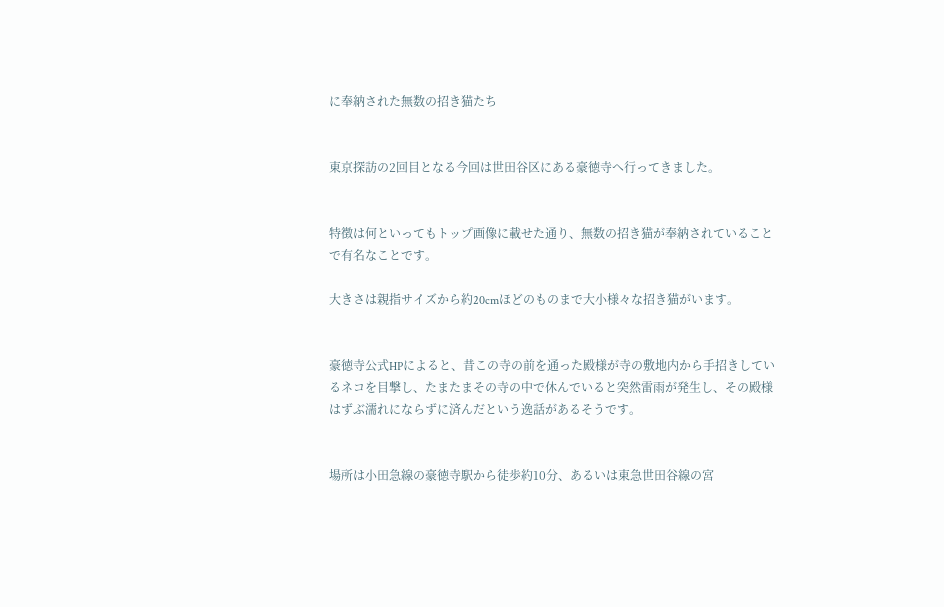に奉納された無数の招き猫たち


東京探訪の2回目となる今回は世田谷区にある豪徳寺へ行ってきました。


特徴は何といってもトップ画像に載せた通り、無数の招き猫が奉納されていることで有名なことです。

大きさは親指サイズから約20cmほどのものまで大小様々な招き猫がいます。


豪徳寺公式HPによると、昔この寺の前を通った殿様が寺の敷地内から手招きしているネコを目撃し、たまたまその寺の中で休んでいると突然雷雨が発生し、その殿様はずぶ濡れにならずに済んだという逸話があるそうです。


場所は小田急線の豪徳寺駅から徒歩約10分、あるいは東急世田谷線の宮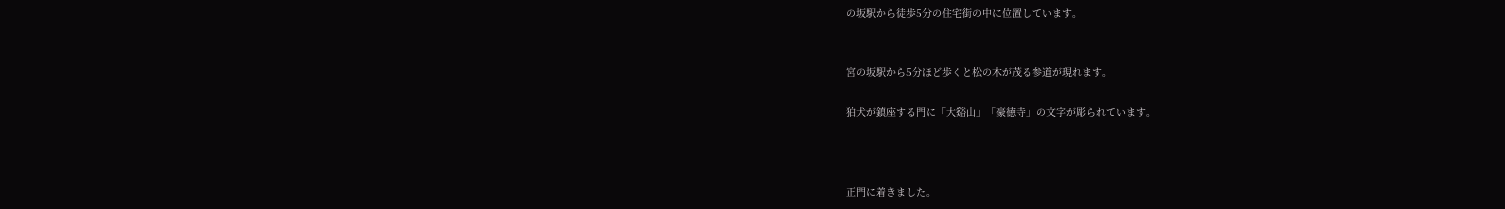の坂駅から徒歩5分の住宅街の中に位置しています。


宮の坂駅から5分ほど歩くと松の木が茂る参道が現れます。

狛犬が鎮座する門に「大谿山」「豪徳寺」の文字が彫られています。



正門に着きました。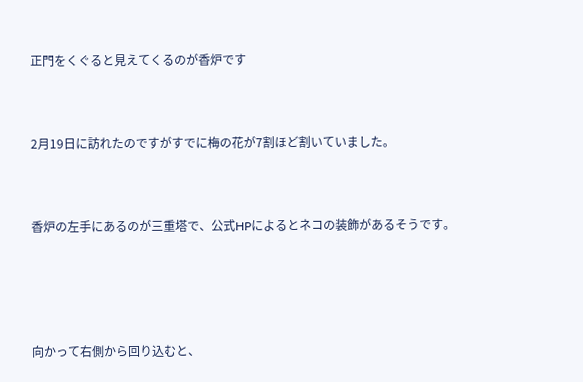正門をくぐると見えてくるのが香炉です



2月19日に訪れたのですがすでに梅の花が7割ほど割いていました。



香炉の左手にあるのが三重塔で、公式HPによるとネコの装飾があるそうです。





向かって右側から回り込むと、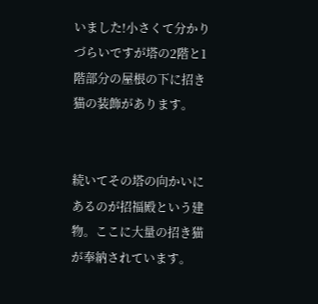いました!小さくて分かりづらいですが塔の2階と1階部分の屋根の下に招き猫の装飾があります。


続いてその塔の向かいにあるのが招福殿という建物。ここに大量の招き猫が奉納されています。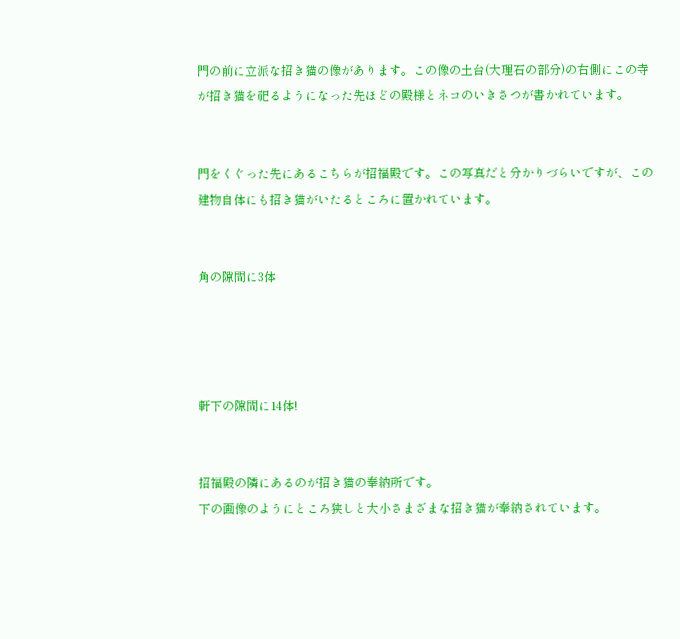門の前に立派な招き猫の像があります。この像の土台(大理石の部分)の右側にこの寺が招き猫を祀るようになった先ほどの殿様とネコのいきさつが書かれています。


門をくぐった先にあるこちらが招福殿です。この写真だと分かりづらいですが、この建物自体にも招き猫がいたるところに置かれています。


角の隙間に3体




軒下の隙間に14体!


招福殿の隣にあるのが招き猫の奉納所です。
下の画像のようにところ狭しと大小さまざまな招き猫が奉納されています。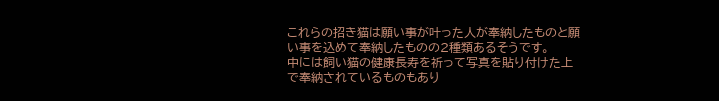これらの招き猫は願い事が叶った人が奉納したものと願い事を込めて奉納したものの2種類あるそうです。
中には飼い猫の健康長寿を祈って写真を貼り付けた上で奉納されているものもあり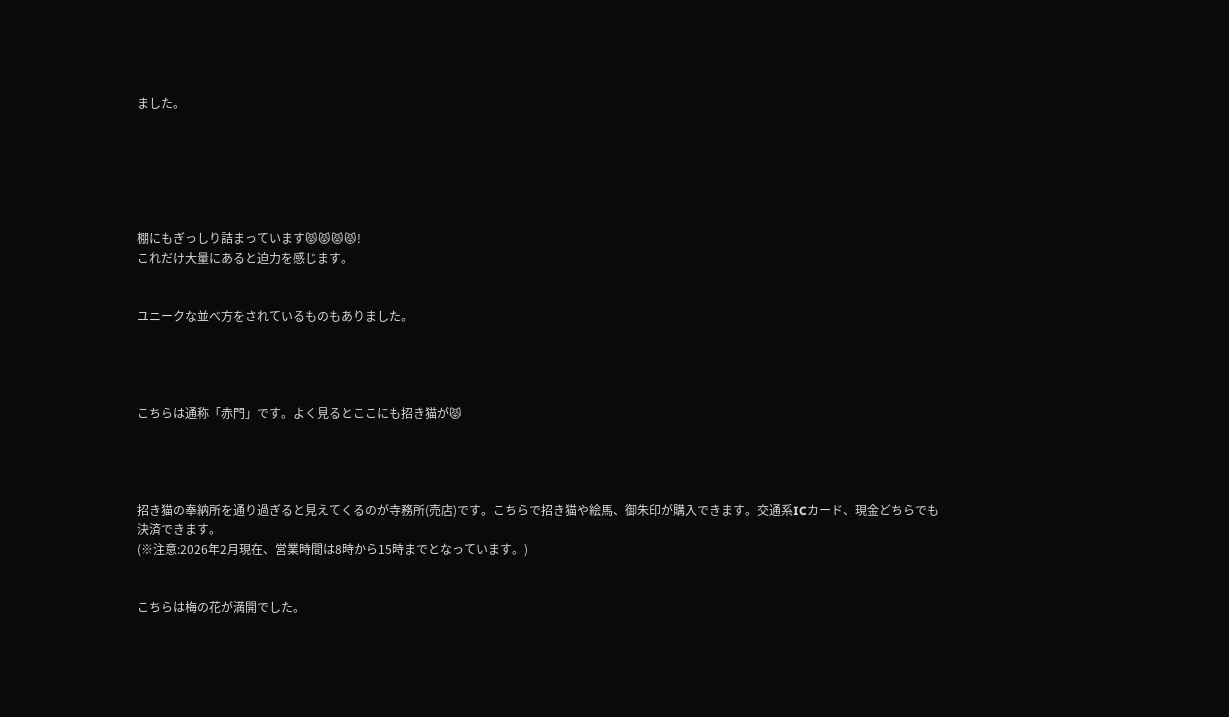ました。






棚にもぎっしり詰まっています😾😾😾😾!
これだけ大量にあると迫力を感じます。


ユニークな並べ方をされているものもありました。




こちらは通称「赤門」です。よく見るとここにも招き猫が😾




招き猫の奉納所を通り過ぎると見えてくるのが寺務所(売店)です。こちらで招き猫や絵馬、御朱印が購入できます。交通系ICカード、現金どちらでも決済できます。
(※注意:2026年2月現在、営業時間は8時から15時までとなっています。)


こちらは梅の花が満開でした。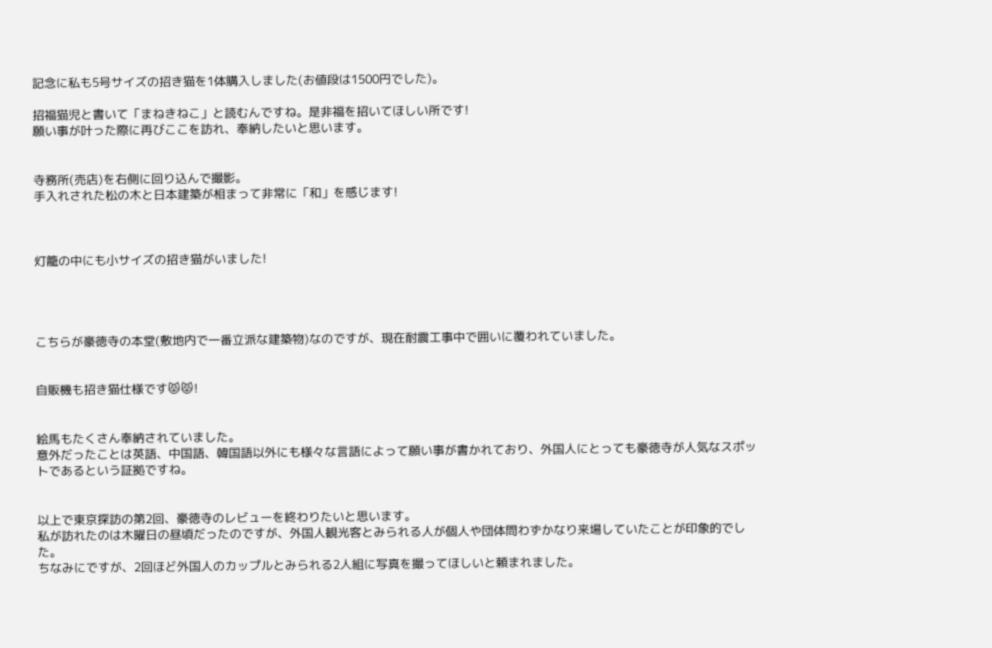記念に私も5号サイズの招き猫を1体購入しました(お値段は1500円でした)。

招福猫児と書いて「まねきねこ」と読むんですね。是非福を招いてほしい所です!
願い事が叶った際に再びここを訪れ、奉納したいと思います。


寺務所(売店)を右側に回り込んで撮影。
手入れされた松の木と日本建築が相まって非常に「和」を感じます!



灯籠の中にも小サイズの招き猫がいました!




こちらが豪徳寺の本堂(敷地内で一番立派な建築物)なのですが、現在耐震工事中で囲いに覆われていました。


自販機も招き猫仕様です😾😾!


絵馬もたくさん奉納されていました。
意外だったことは英語、中国語、韓国語以外にも様々な言語によって願い事が書かれており、外国人にとっても豪徳寺が人気なスポットであるという証拠ですね。


以上で東京探訪の第2回、豪徳寺のレビューを終わりたいと思います。
私が訪れたのは木曜日の昼頃だったのですが、外国人観光客とみられる人が個人や団体問わずかなり来場していたことが印象的でした。
ちなみにですが、2回ほど外国人のカップルとみられる2人組に写真を撮ってほしいと頼まれました。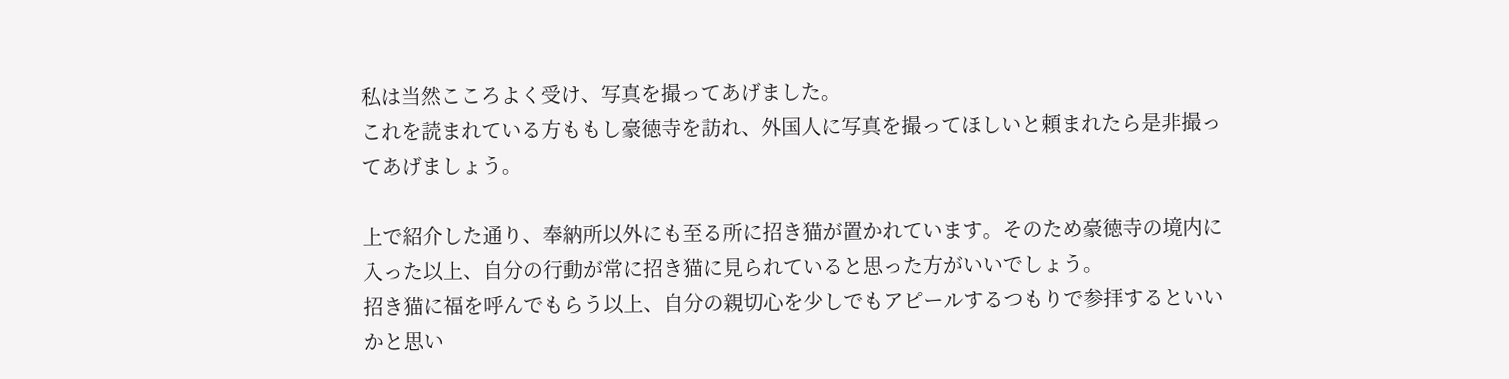私は当然こころよく受け、写真を撮ってあげました。
これを読まれている方ももし豪徳寺を訪れ、外国人に写真を撮ってほしいと頼まれたら是非撮ってあげましょう。

上で紹介した通り、奉納所以外にも至る所に招き猫が置かれています。そのため豪徳寺の境内に入った以上、自分の行動が常に招き猫に見られていると思った方がいいでしょう。
招き猫に福を呼んでもらう以上、自分の親切心を少しでもアピールするつもりで参拝するといいかと思い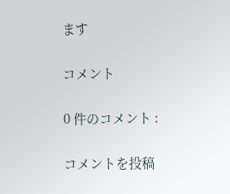ます

コメント

0 件のコメント :

コメントを投稿